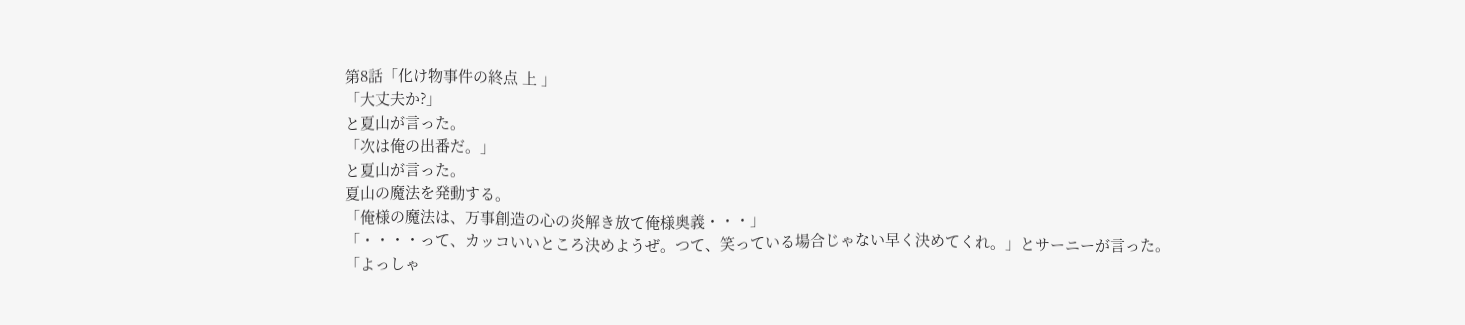第8話「化け物事件の終点 上 」
「大丈夫か?」
と夏山が言った。
「次は俺の出番だ。」
と夏山が言った。
夏山の魔法を発動する。
「俺様の魔法は、万事創造の心の炎解き放て俺様奥義・・・」
「・・・・って、カッコいいところ決めようぜ。つて、笑っている場合じゃない早く決めてくれ。」とサーニーが言った。
「よっしゃ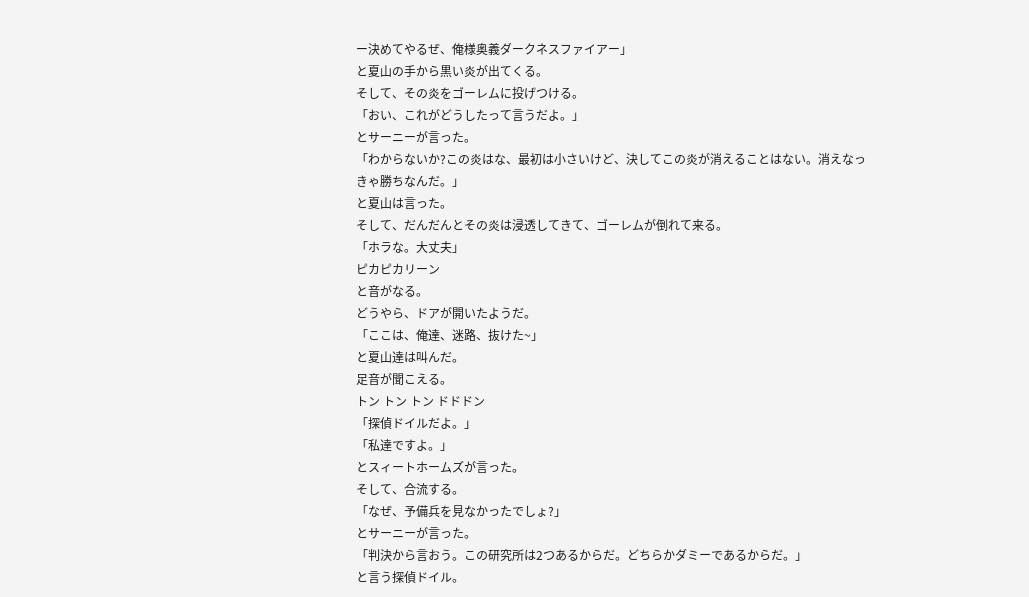ー決めてやるぜ、俺様奥義ダークネスファイアー」
と夏山の手から黒い炎が出てくる。
そして、その炎をゴーレムに投げつける。
「おい、これがどうしたって言うだよ。」
とサーニーが言った。
「わからないか?この炎はな、最初は小さいけど、決してこの炎が消えることはない。消えなっきゃ勝ちなんだ。」
と夏山は言った。
そして、だんだんとその炎は浸透してきて、ゴーレムが倒れて来る。
「ホラな。大丈夫」
ピカピカリーン
と音がなる。
どうやら、ドアが開いたようだ。
「ここは、俺達、迷路、抜けた~」
と夏山達は叫んだ。
足音が聞こえる。
トン トン トン ドドドン
「探偵ドイルだよ。」
「私達ですよ。」
とスィートホームズが言った。
そして、合流する。
「なぜ、予備兵を見なかったでしょ?」
とサーニーが言った。
「判決から言おう。この研究所は2つあるからだ。どちらかダミーであるからだ。」
と言う探偵ドイル。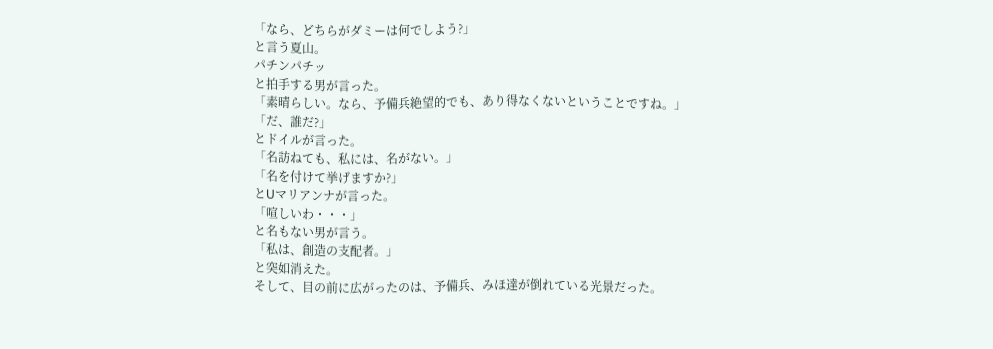「なら、どちらがダミーは何でしよう?」
と言う夏山。
パチンパチッ
と拍手する男が言った。
「素晴らしい。なら、予備兵絶望的でも、あり得なくないということですね。」
「だ、誰だ?」
とドイルが言った。
「名訪ねても、私には、名がない。」
「名を付けて挙げますか?」
とUマリアンナが言った。
「喧しいわ・・・」
と名もない男が言う。
「私は、創造の支配者。」
と突如消えた。
そして、目の前に広がったのは、予備兵、みほ達が倒れている光景だった。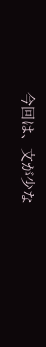今回は、文が少な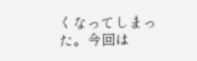くなってしまった。今回は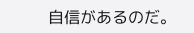自信があるのだ。